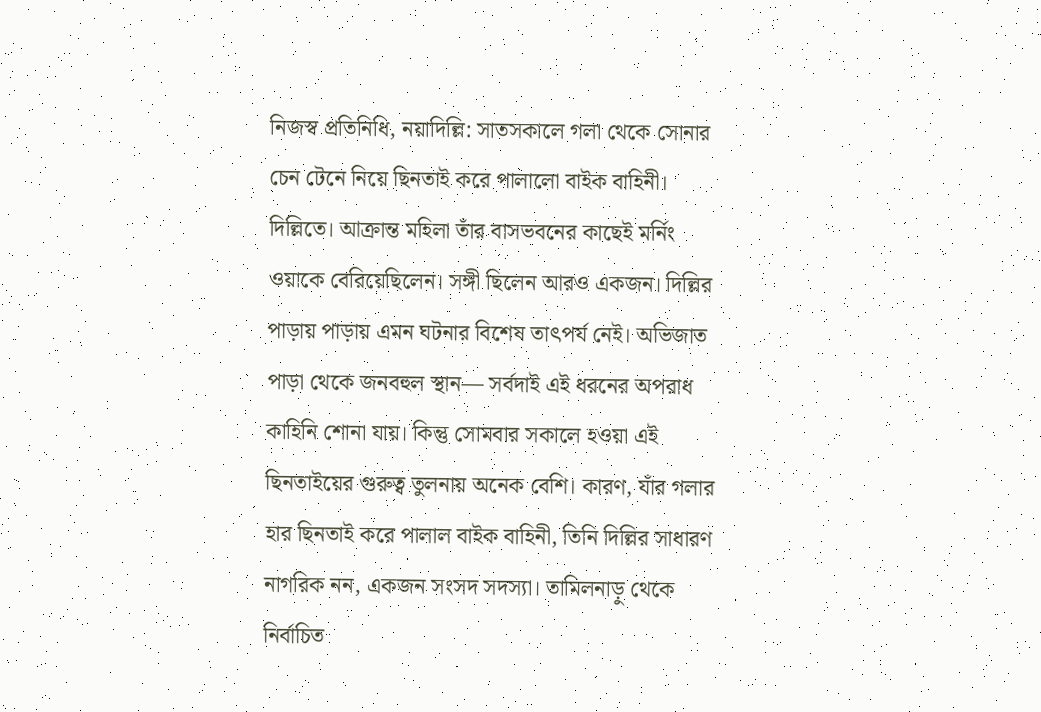নিজস্ব প্রতিনিধি, নয়াদিল্লি: সাতসকালে গলা থেকে সোনার চেন টেনে নিয়ে ছিনতাই করে পালালো বাইক বাহিনী। দিল্লিতে। আক্রান্ত মহিলা তাঁর বাসভবনের কাছেই মর্নিং ওয়াকে বেরিয়েছিলেন। সঙ্গী ছিলেন আরও একজন। দিল্লির পাড়ায় পাড়ায় এমন ঘটনার বিশেষ তাৎপর্য নেই। অভিজাত পাড়া থেকে জনবহুল স্থান— সর্বদাই এই ধরনের অপরাধ কাহিনি শোনা যায়। কিন্তু সোমবার সকালে হওয়া এই ছিনতাইয়ের গুরুত্ব তুলনায় অনেক বেশি। কারণ, যাঁর গলার হার ছিনতাই করে পালাল বাইক বাহিনী, তিনি দিল্লির সাধারণ নাগরিক নন, একজন সংসদ সদস্যা। তামিলনাড়ু থেকে নির্বাচিত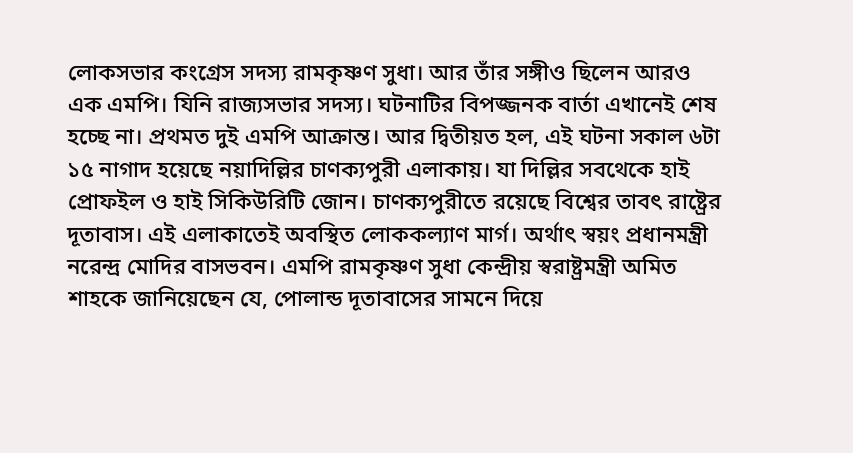লোকসভার কংগ্রেস সদস্য রামকৃষ্ণণ সুধা। আর তাঁর সঙ্গীও ছিলেন আরও এক এমপি। যিনি রাজ্যসভার সদস্য। ঘটনাটির বিপজ্জনক বার্তা এখানেই শেষ হচ্ছে না। প্রথমত দুই এমপি আক্রান্ত। আর দ্বিতীয়ত হল, এই ঘটনা সকাল ৬টা ১৫ নাগাদ হয়েছে নয়াদিল্লির চাণক্যপুরী এলাকায়। যা দিল্লির সবথেকে হাই প্রোফইল ও হাই সিকিউরিটি জোন। চাণক্যপুরীতে রয়েছে বিশ্বের তাবৎ রাষ্ট্রের দূতাবাস। এই এলাকাতেই অবস্থিত লোককল্যাণ মার্গ। অর্থাৎ স্বয়ং প্রধানমন্ত্রী নরেন্দ্র মোদির বাসভবন। এমপি রামকৃষ্ণণ সুধা কেন্দ্রীয় স্বরাষ্ট্রমন্ত্রী অমিত শাহকে জানিয়েছেন যে, পোলান্ড দূতাবাসের সামনে দিয়ে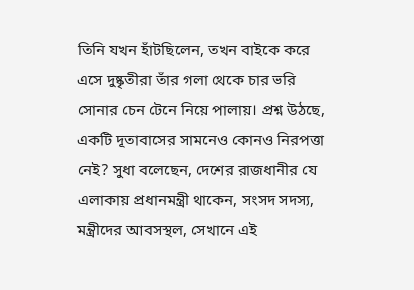তিনি যখন হাঁটছিলেন, তখন বাইকে করে এসে দুষ্কৃতীরা তাঁর গলা থেকে চার ভরি সোনার চেন টেনে নিয়ে পালায়। প্রশ্ন উঠছে, একটি দূতাবাসের সামনেও কোনও নিরপত্তা নেই? সুধা বলেছেন, দেশের রাজধানীর যে এলাকায় প্রধানমন্ত্রী থাকেন, সংসদ সদস্য, মন্ত্রীদের আবসস্থল, সেখানে এই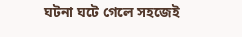ঘটনা ঘটে গেলে সহজেই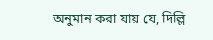অনুমান করা যায় যে, দিল্লি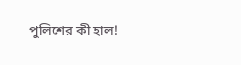পুলিশের কী হাল!